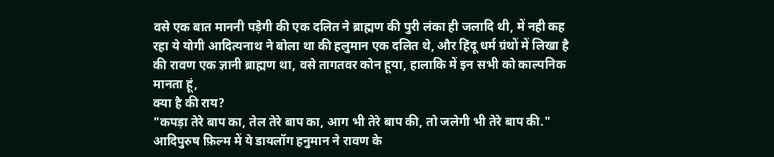वसे एक बात माननी पड़ेगी की एक दलित ने ब्राह्मण की पुरी लंका ही जलादि थी, में नही कह रहा ये योगी आदित्यनाथ ने बोला था की हलुमान एक दलित थे, और हिंदू धर्म ग्रंथों में लिखा है की रावण एक ज्ञानी ब्राह्मण था, वसे तागतवर कोन हूया, हालाकि में इन सभी को काल्पनिक मानता हूं,
क्या है की राय?
"कपड़ा तेरे बाप का, तेल तेरे बाप का, आग भी तेरे बाप की, तो जलेगी भी तेरे बाप की." आदिपुरुष फ़िल्म में ये डायलॉग हनुमान ने रावण के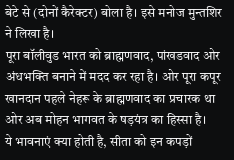बेटे से (दोनों कैरेक्टर) बोला है। इसे मनोज मुन्तशिर ने लिखा है।
पूरा बॉलीवुड भारत को ब्राह्मणवाद, पांखडवाद ओर अंधभक्ति बनाने में मदद कर रहा है। ओर पूरा कपूर खानदान पहले नेहरू के ब्राह्मणवाद का प्रचारक था ओर अब मोहन भागवत के षड़यंत्र का हिस्सा है।
ये भावनाएं क्या होती है, सीता को इन कपड़ों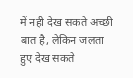में नही देख सकते अच्छी बात है, लेकिन जलता हुए देख सकते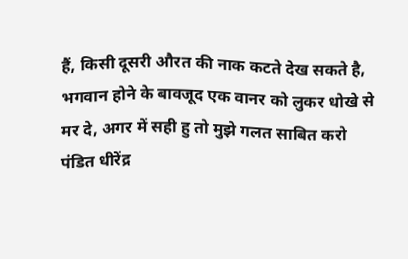हैं, किसी दूसरी औरत की नाक कटते देख सकते है, भगवान होने के बावजूद एक वानर को लुकर धोखे से मर दे, अगर में सही हु तो मुझे गलत साबित करो
पंडित धीरेंद्र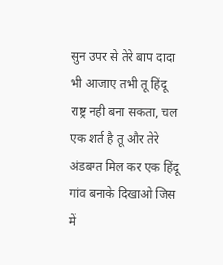सुन उपर से तेरे बाप दादा भी आजाए तभी तू हिंदू राष्ट्र नही बना सकता, चल एक शर्त है तू और तेरे अंडबग्त मिल कर एक हिंदू गांव बनाके दिखाओ जिस में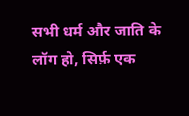सभी धर्म और जाति के लॉग हो, सिर्फ़ एक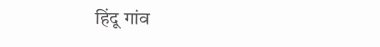हिंदू गांव